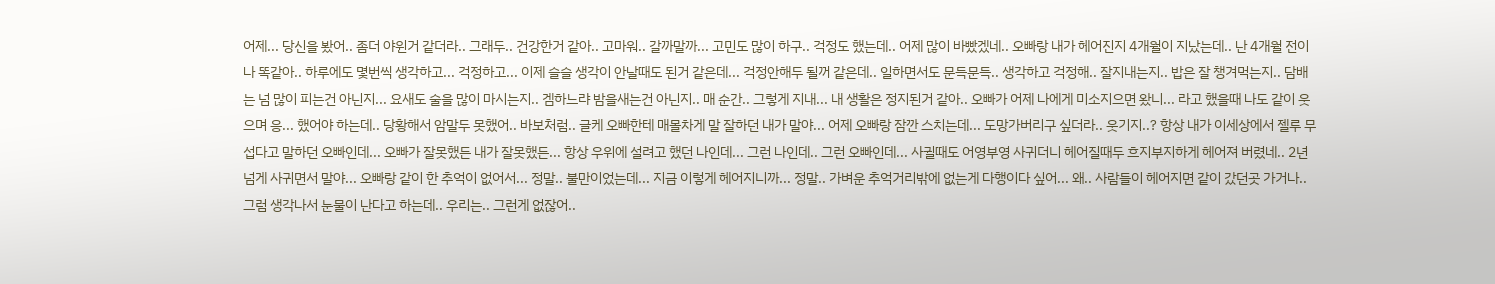어제... 당신을 봤어.. 좀더 야윈거 같더라.. 그래두.. 건강한거 같아.. 고마워.. 갈까말까... 고민도 많이 하구.. 걱정도 했는데.. 어제 많이 바빴겠네.. 오빠랑 내가 헤어진지 4개월이 지났는데.. 난 4개월 전이나 똑같아.. 하루에도 몇번씩 생각하고... 걱정하고... 이제 슬슬 생각이 안날때도 된거 같은데... 걱정안해두 될꺼 같은데.. 일하면서도 문득문득.. 생각하고 걱정해.. 잘지내는지.. 밥은 잘 챙겨먹는지.. 담배는 넘 많이 피는건 아닌지... 요새도 술을 많이 마시는지.. 겜하느랴 밤을새는건 아닌지.. 매 순간.. 그렇게 지내... 내 생활은 정지된거 같아.. 오빠가 어제 나에게 미소지으면 왔니... 라고 했을때 나도 같이 웃으며 응... 했어야 하는데.. 당황해서 암말두 못했어.. 바보처럼.. 글케 오빠한테 매몰차게 말 잘하던 내가 말야... 어제 오빠랑 잠깐 스치는데... 도망가버리구 싶더라.. 웃기지..? 항상 내가 이세상에서 젤루 무섭다고 말하던 오빠인데... 오빠가 잘못했든 내가 잘못했든... 항상 우위에 설려고 했던 나인데... 그런 나인데.. 그런 오빠인데... 사귈때도 어영부영 사귀더니 헤어질때두 흐지부지하게 헤어져 버렸네.. 2년 넘게 사귀면서 말야... 오빠랑 같이 한 추억이 없어서... 정말.. 불만이었는데... 지금 이렇게 헤어지니까... 정말.. 가벼운 추억거리밖에 없는게 다행이다 싶어... 왜.. 사람들이 헤어지면 같이 갔던곳 가거나.. 그럼 생각나서 눈물이 난다고 하는데.. 우리는.. 그런게 없잖어..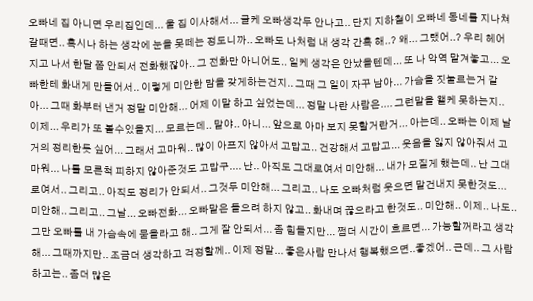오빠네 집 아니면 우리집인데... 울 집 이사해서... 글케 오빠생각두 안나고.. 단지 지하철이 오빠네 동네를 지나쳐 갈때면.. 혹시나 하는 생각에 눈을 못떼는 정도니까.. 오빠도 나처럼 내 생각 간혹 해..? 왜... 그랬어..? 우리 헤어지고 나서 한달 쫌 안되서 전화했잖아.. 그 전화만 아니어도.. 일케 생각은 안났을텐데... 또 나 악역 맡겨놓고... 오빠한테 화내게 만들어서.. 이렇게 미안한 맘을 갖게하는건지.. 그때 그 일이 자꾸 남아... 가슴을 짓눌르는거 같아... 그때 화부터 낸거 정말 미안해... 어제 이말 하고 싶었는데... 정말 나란 사람은.... 그런말을 왤케 못하는지.. 이제... 우리가 또 볼수있을지... 모르는데.. 말야.. 아니... 앞으로 아마 보지 못할거란거... 아는데.. 오빠는 이제 날 거의 정리한듯 싶어... 그래서 고마워.. 많이 아프지 않아서 고맙고.. 건강해서 고맙고... 웃음을 잃지 않아줘서 고마워... 나를 모른척 피하지 않아준것도 고맙구.... 난.. 아직도 그대로여서 미안해... 내가 모질게 했는데.. 난 그대로여서.. 그리고.. 아직도 정리가 안되서.. 그것두 미안해... 그리고.. 나도 오빠처럼 웃으면 말건내지 못한것도... 미안해.. 그리고.. 그날... 오빠전화... 오빠말은 들으려 하지 않고.. 화내며 끊으라고 한것도.. 미안해.. 이제.. 나도.. 그만 오빠를 내 가슴속에 묻을라고 해.. 그게 잘 안되서... 좀 힘들지만... 쩜더 시간이 흐르면... 가능할꺼라고 생각해... 그때까지만.. 조금더 생각하고 걱정할께.. 이제 정말... 좋은사람 만나서 행복했으면..좋겠어.. 근데.. 그 사람하고는.. 좀더 많은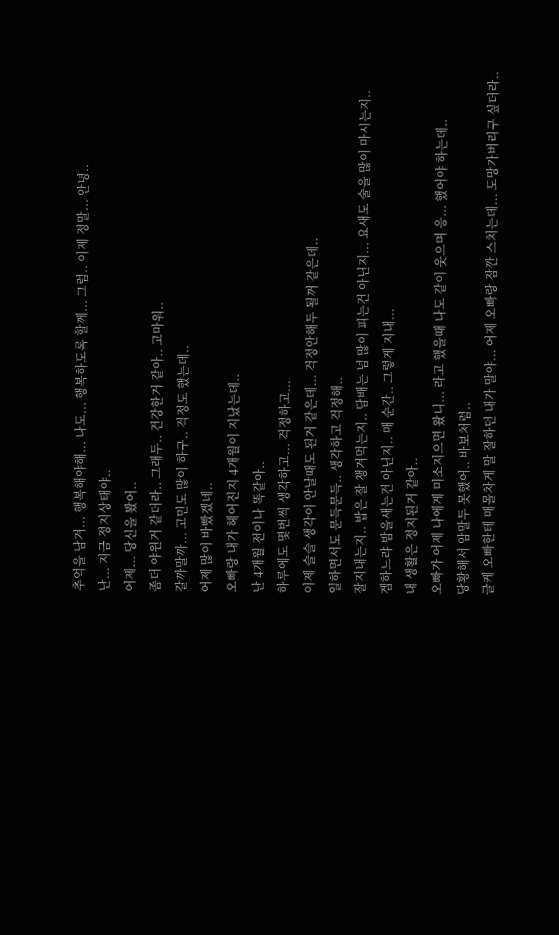추억을 남겨... 행복해야해... 나도... 행복하도록 할께... 그럼.. 이제 정말... 안녕..
난... 지금 정지상태야..
어제... 당신을 봤어..
좀더 야윈거 같더라.. 그래두.. 건강한거 같아.. 고마워..
갈까말까... 고민도 많이 하구.. 걱정도 했는데..
어제 많이 바빴겠네..
오빠랑 내가 헤어진지 4개월이 지났는데..
난 4개월 전이나 똑같아..
하루에도 몇번씩 생각하고... 걱정하고...
이제 슬슬 생각이 안날때도 된거 같은데... 걱정안해두 될꺼 같은데..
일하면서도 문득문득.. 생각하고 걱정해..
잘지내는지.. 밥은 잘 챙겨먹는지.. 담배는 넘 많이 피는건 아닌지... 요새도 술을 많이 마시는지..
겜하느랴 밤을새는건 아닌지.. 매 순간.. 그렇게 지내...
내 생활은 정지된거 같아..
오빠가 어제 나에게 미소지으면 왔니... 라고 했을때 나도 같이 웃으며 응... 했어야 하는데..
당황해서 암말두 못했어.. 바보처럼..
글케 오빠한테 매몰차게 말 잘하던 내가 말야... 어제 오빠랑 잠깐 스치는데... 도망가버리구 싶더라..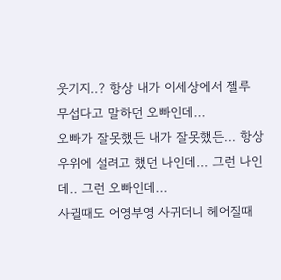웃기지..? 항상 내가 이세상에서 젤루 무섭다고 말하던 오빠인데...
오빠가 잘못했든 내가 잘못했든... 항상 우위에 설려고 했던 나인데... 그런 나인데.. 그런 오빠인데...
사귈때도 어영부영 사귀더니 헤어질때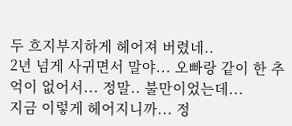두 흐지부지하게 헤어져 버렸네..
2년 넘게 사귀면서 말야... 오빠랑 같이 한 추억이 없어서... 정말.. 불만이었는데...
지금 이렇게 헤어지니까... 정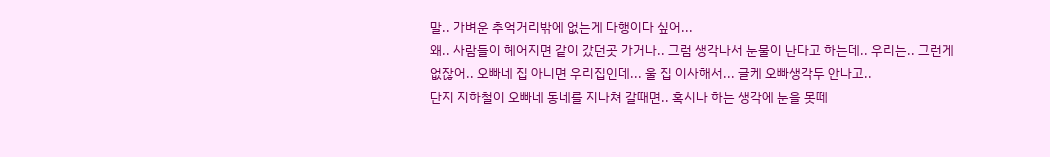말.. 가벼운 추억거리밖에 없는게 다행이다 싶어...
왜.. 사람들이 헤어지면 같이 갔던곳 가거나.. 그럼 생각나서 눈물이 난다고 하는데.. 우리는.. 그런게
없잖어.. 오빠네 집 아니면 우리집인데... 울 집 이사해서... 글케 오빠생각두 안나고..
단지 지하철이 오빠네 동네를 지나쳐 갈때면.. 혹시나 하는 생각에 눈을 못떼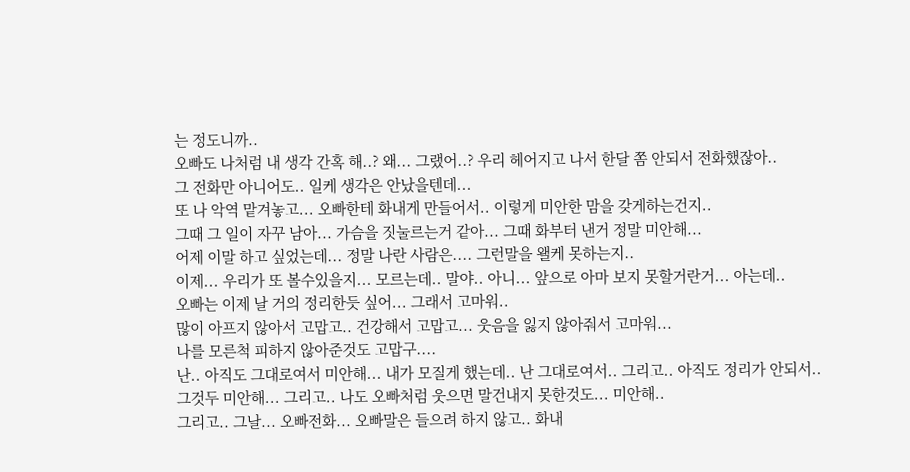는 정도니까..
오빠도 나처럼 내 생각 간혹 해..? 왜... 그랬어..? 우리 헤어지고 나서 한달 쫌 안되서 전화했잖아..
그 전화만 아니어도.. 일케 생각은 안났을텐데...
또 나 악역 맡겨놓고... 오빠한테 화내게 만들어서.. 이렇게 미안한 맘을 갖게하는건지..
그때 그 일이 자꾸 남아... 가슴을 짓눌르는거 같아... 그때 화부터 낸거 정말 미안해...
어제 이말 하고 싶었는데... 정말 나란 사람은.... 그런말을 왤케 못하는지..
이제... 우리가 또 볼수있을지... 모르는데.. 말야.. 아니... 앞으로 아마 보지 못할거란거... 아는데..
오빠는 이제 날 거의 정리한듯 싶어... 그래서 고마워..
많이 아프지 않아서 고맙고.. 건강해서 고맙고... 웃음을 잃지 않아줘서 고마워...
나를 모른척 피하지 않아준것도 고맙구....
난.. 아직도 그대로여서 미안해... 내가 모질게 했는데.. 난 그대로여서.. 그리고.. 아직도 정리가 안되서..
그것두 미안해... 그리고.. 나도 오빠처럼 웃으면 말건내지 못한것도... 미안해..
그리고.. 그날... 오빠전화... 오빠말은 들으려 하지 않고.. 화내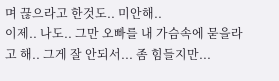며 끊으라고 한것도.. 미안해..
이제.. 나도.. 그만 오빠를 내 가슴속에 묻을라고 해.. 그게 잘 안되서... 좀 힘들지만...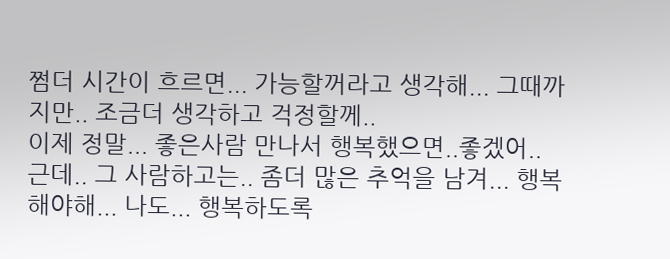쩜더 시간이 흐르면... 가능할꺼라고 생각해... 그때까지만.. 조금더 생각하고 걱정할께..
이제 정말... 좋은사람 만나서 행복했으면..좋겠어..
근데.. 그 사람하고는.. 좀더 많은 추억을 남겨... 행복해야해... 나도... 행복하도록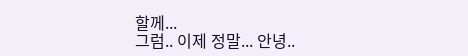할께...
그럼.. 이제 정말... 안녕..